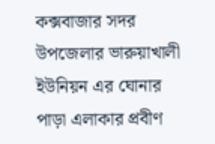কক্সবাজার সদর উপজেলার ভারুয়াখালী ইউনিয়ন এর ঘোনার পাড়া এলাকার প্রবীণ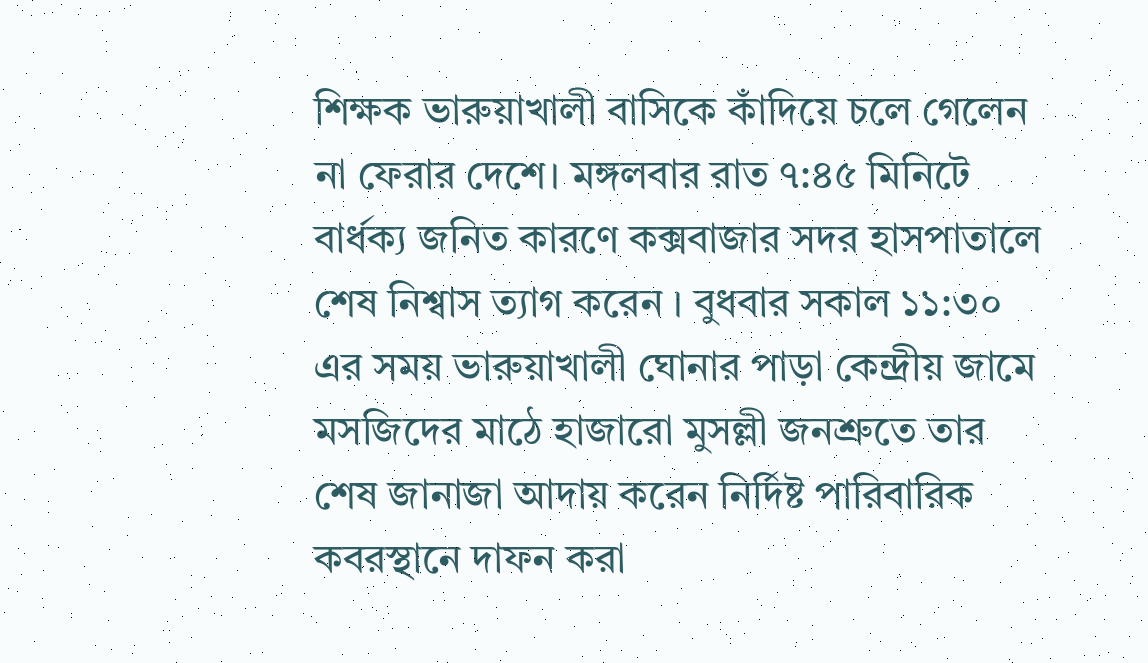শিক্ষক ভারুয়াখালী বাসিকে কাঁদিয়ে চলে গেলেন না ফেরার দেশে। মঙ্গলবার রাত ৭:৪৫ মিনিটে বার্ধক্য জনিত কারণে কক্সবাজার সদর হাসপাতালে শেষ নিশ্বাস ত্যাগ করেন । বুধবার সকাল ১১:৩০ এর সময় ভারুয়াখালী ঘোনার পাড়া কেন্দ্রীয় জামে মসজিদের মাঠে হাজারো মুসল্লী জনশ্রুতে তার শেষ জানাজা আদায় করেন নির্দিষ্ট পারিবারিক কবরস্থানে দাফন করা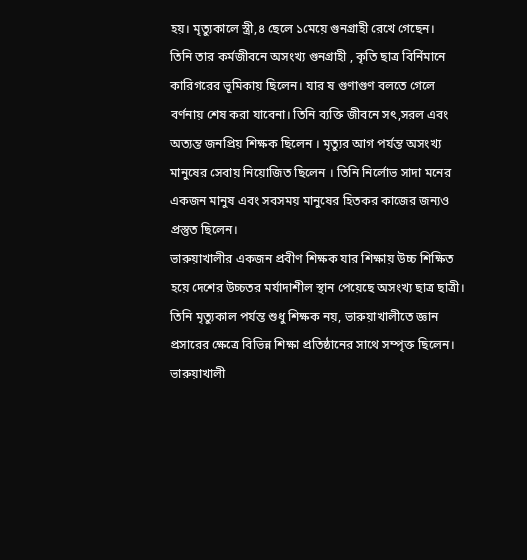হয়। মৃত্যুকালে স্ত্রী,৪ ছেলে ১মেয়ে গুনগ্রাহী রেখে গেছেন।
তিনি তার কর্মজীবনে অসংখ্য গুনগ্রাহী , কৃতি ছাত্র বির্নিমানে কারিগরের ভূমিকায় ছিলেন। যার ষ গুণাগুণ বলতে গেলে বর্ণনায় শেষ করা যাবেনা। তিনি ব্যক্তি জীবনে সৎ,সরল এবং অত্যন্ত জনপ্রিয় শিক্ষক ছিলেন । মৃত্যুর আগ পর্যন্ত অসংখ্য মানুষের সেবায় নিয়োজিত ছিলেন । তিনি নির্লোভ সাদা মনের একজন মানুষ এবং সবসময় মানুষের হিতকর কাজের জন্যও প্রস্তুত ছিলেন।
ভারুয়াখালীর একজন প্রবীণ শিক্ষক যার শিক্ষায় উচ্চ শিক্ষিত হয়ে দেশের উচ্চতর মর্যাদাশীল স্থান পেয়েছে অসংখ্য ছাত্র ছাত্রী। তিনি মৃত্যুকাল পর্যন্ত শুধু শিক্ষক নয়, ভারুয়াখালীতে জ্ঞান প্রসারের ক্ষেত্রে বিভিন্ন শিক্ষা প্রতিষ্ঠানের সাথে সম্পৃক্ত ছিলেন। ভারুয়াখালী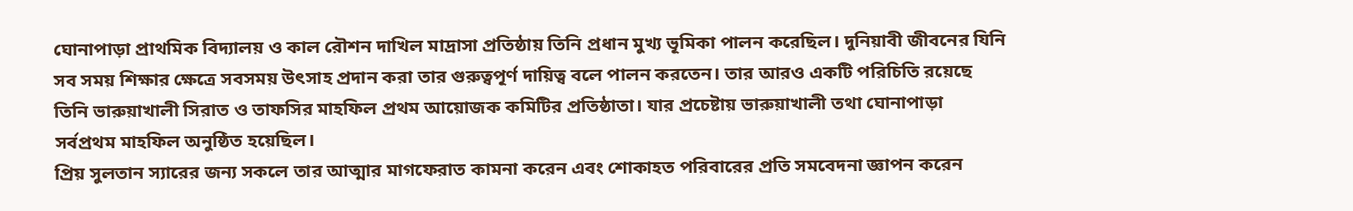ঘোনাপাড়া প্রাথমিক বিদ্যালয় ও কাল রৌশন দাখিল মাদ্রাসা প্রতিষ্ঠায় তিনি প্রধান মুখ্য ভূমিকা পালন করেছিল। দুনিয়াবী জীবনের যিনি সব সময় শিক্ষার ক্ষেত্রে সবসময় উৎসাহ প্রদান করা তার গুরুত্বপূর্ণ দায়িত্ব বলে পালন করতেন। তার আরও একটি পরিচিতি রয়েছে তিনি ভারুয়াখালী সিরাত ও তাফসির মাহফিল প্রথম আয়োজক কমিটির প্রতিষ্ঠাতা। যার প্রচেষ্টায় ভারুয়াখালী তথা ঘোনাপাড়া সর্বপ্রথম মাহফিল অনুষ্ঠিত হয়েছিল।
প্রিয় সুলতান স্যারের জন্য সকলে তার আত্মার মাগফেরাত কামনা করেন এবং শোকাহত পরিবারের প্রতি সমবেদনা জ্ঞাপন করেন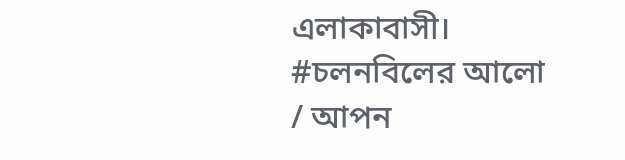এলাকাবাসী।
#চলনবিলের আলো / আপন